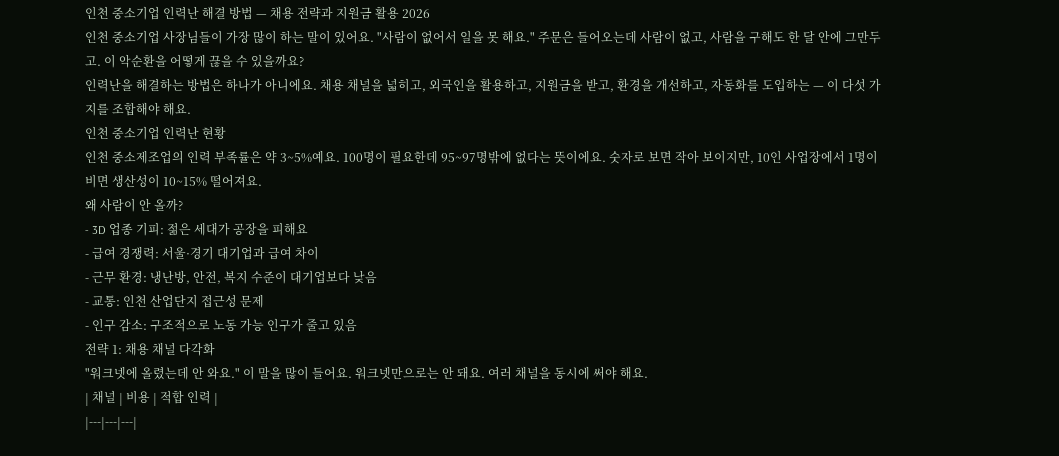인천 중소기업 인력난 해결 방법 — 채용 전략과 지원금 활용 2026
인천 중소기업 사장님들이 가장 많이 하는 말이 있어요. "사람이 없어서 일을 못 해요." 주문은 들어오는데 사람이 없고, 사람을 구해도 한 달 안에 그만두고. 이 악순환을 어떻게 끊을 수 있을까요?
인력난을 해결하는 방법은 하나가 아니에요. 채용 채널을 넓히고, 외국인을 활용하고, 지원금을 받고, 환경을 개선하고, 자동화를 도입하는 — 이 다섯 가지를 조합해야 해요.
인천 중소기업 인력난 현황
인천 중소제조업의 인력 부족률은 약 3~5%예요. 100명이 필요한데 95~97명밖에 없다는 뜻이에요. 숫자로 보면 작아 보이지만, 10인 사업장에서 1명이 비면 생산성이 10~15% 떨어져요.
왜 사람이 안 올까?
- 3D 업종 기피: 젊은 세대가 공장을 피해요
- 급여 경쟁력: 서울·경기 대기업과 급여 차이
- 근무 환경: 냉난방, 안전, 복지 수준이 대기업보다 낮음
- 교통: 인천 산업단지 접근성 문제
- 인구 감소: 구조적으로 노동 가능 인구가 줄고 있음
전략 1: 채용 채널 다각화
"워크넷에 올렸는데 안 와요." 이 말을 많이 들어요. 워크넷만으로는 안 돼요. 여러 채널을 동시에 써야 해요.
| 채널 | 비용 | 적합 인력 |
|---|---|---|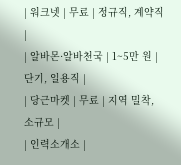| 워크넷 | 무료 | 정규직, 계약직 |
| 알바몬·알바천국 | 1~5만 원 | 단기, 일용직 |
| 당근마켓 | 무료 | 지역 밀착, 소규모 |
| 인력소개소 |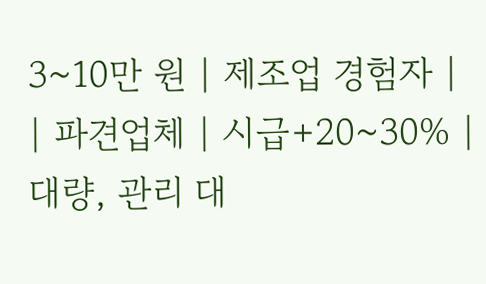3~10만 원 | 제조업 경험자 |
| 파견업체 | 시급+20~30% | 대량, 관리 대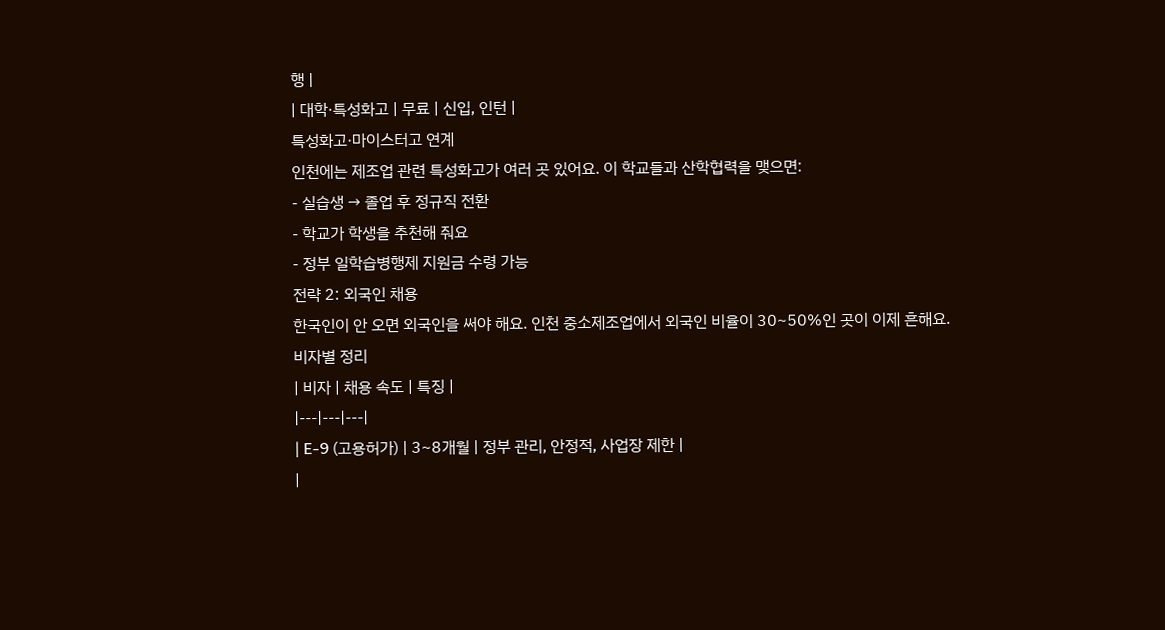행 |
| 대학·특성화고 | 무료 | 신입, 인턴 |
특성화고·마이스터고 연계
인천에는 제조업 관련 특성화고가 여러 곳 있어요. 이 학교들과 산학협력을 맺으면:
- 실습생 → 졸업 후 정규직 전환
- 학교가 학생을 추천해 줘요
- 정부 일학습병행제 지원금 수령 가능
전략 2: 외국인 채용
한국인이 안 오면 외국인을 써야 해요. 인천 중소제조업에서 외국인 비율이 30~50%인 곳이 이제 흔해요.
비자별 정리
| 비자 | 채용 속도 | 특징 |
|---|---|---|
| E-9 (고용허가) | 3~8개월 | 정부 관리, 안정적, 사업장 제한 |
|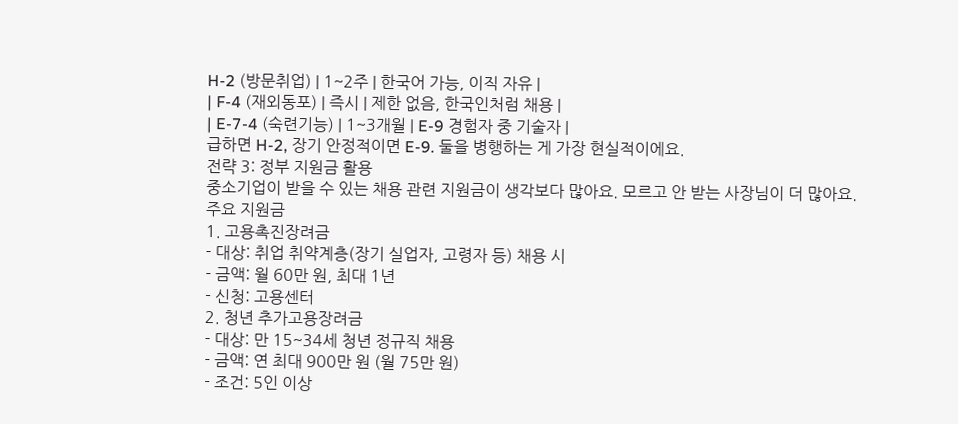H-2 (방문취업) | 1~2주 | 한국어 가능, 이직 자유 |
| F-4 (재외동포) | 즉시 | 제한 없음, 한국인처럼 채용 |
| E-7-4 (숙련기능) | 1~3개월 | E-9 경험자 중 기술자 |
급하면 H-2, 장기 안정적이면 E-9. 둘을 병행하는 게 가장 현실적이에요.
전략 3: 정부 지원금 활용
중소기업이 받을 수 있는 채용 관련 지원금이 생각보다 많아요. 모르고 안 받는 사장님이 더 많아요.
주요 지원금
1. 고용촉진장려금
- 대상: 취업 취약계층(장기 실업자, 고령자 등) 채용 시
- 금액: 월 60만 원, 최대 1년
- 신청: 고용센터
2. 청년 추가고용장려금
- 대상: 만 15~34세 청년 정규직 채용
- 금액: 연 최대 900만 원 (월 75만 원)
- 조건: 5인 이상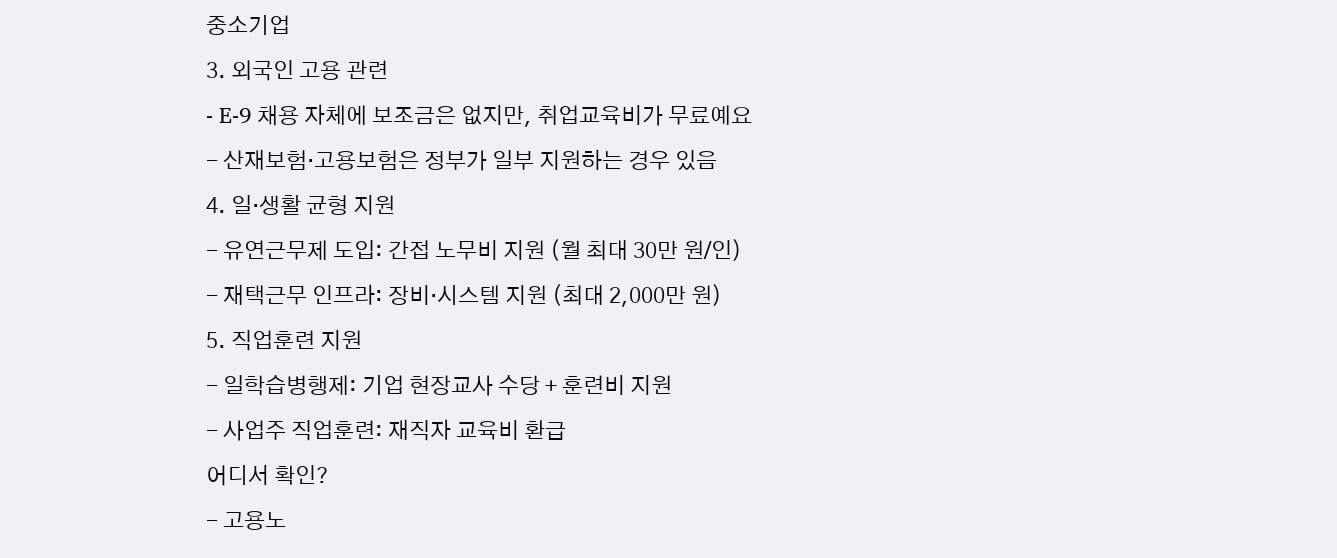중소기업
3. 외국인 고용 관련
- E-9 채용 자체에 보조금은 없지만, 취업교육비가 무료예요
- 산재보험·고용보험은 정부가 일부 지원하는 경우 있음
4. 일·생활 균형 지원
- 유연근무제 도입: 간접 노무비 지원 (월 최대 30만 원/인)
- 재택근무 인프라: 장비·시스템 지원 (최대 2,000만 원)
5. 직업훈련 지원
- 일학습병행제: 기업 현장교사 수당 + 훈련비 지원
- 사업주 직업훈련: 재직자 교육비 환급
어디서 확인?
- 고용노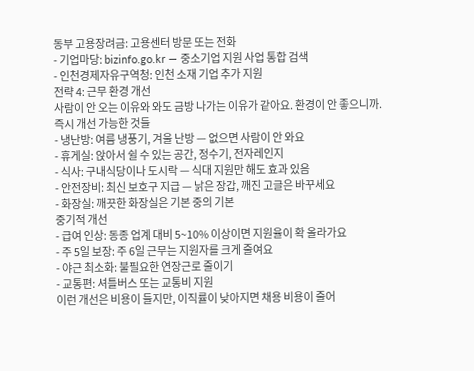동부 고용장려금: 고용센터 방문 또는 전화
- 기업마당: bizinfo.go.kr — 중소기업 지원 사업 통합 검색
- 인천경제자유구역청: 인천 소재 기업 추가 지원
전략 4: 근무 환경 개선
사람이 안 오는 이유와 와도 금방 나가는 이유가 같아요. 환경이 안 좋으니까.
즉시 개선 가능한 것들
- 냉난방: 여름 냉풍기, 겨울 난방 — 없으면 사람이 안 와요
- 휴게실: 앉아서 쉴 수 있는 공간, 정수기, 전자레인지
- 식사: 구내식당이나 도시락 — 식대 지원만 해도 효과 있음
- 안전장비: 최신 보호구 지급 — 낡은 장갑, 깨진 고글은 바꾸세요
- 화장실: 깨끗한 화장실은 기본 중의 기본
중기적 개선
- 급여 인상: 동종 업계 대비 5~10% 이상이면 지원율이 확 올라가요
- 주 5일 보장: 주 6일 근무는 지원자를 크게 줄여요
- 야근 최소화: 불필요한 연장근로 줄이기
- 교통편: 셔틀버스 또는 교통비 지원
이런 개선은 비용이 들지만, 이직률이 낮아지면 채용 비용이 줄어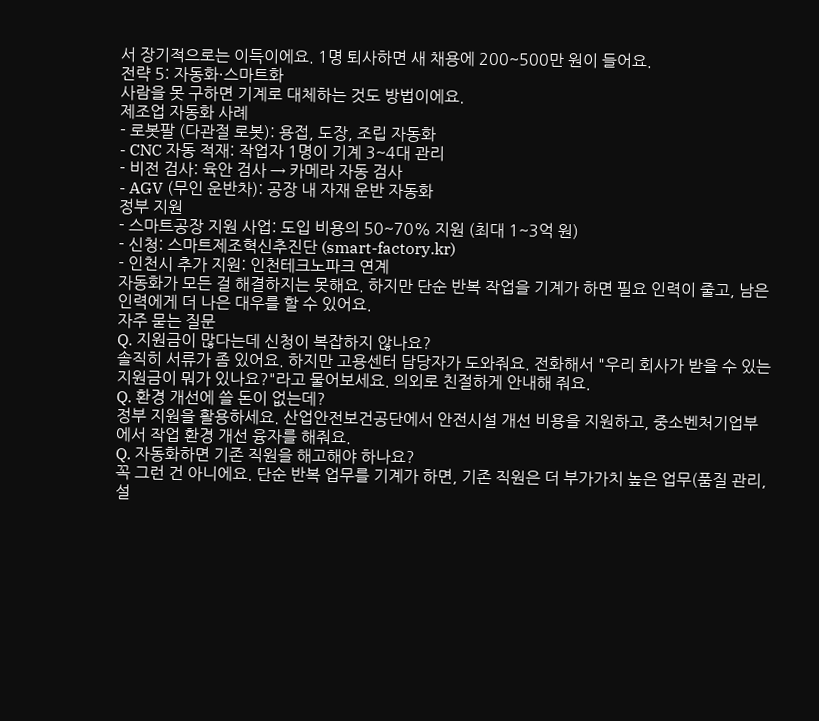서 장기적으로는 이득이에요. 1명 퇴사하면 새 채용에 200~500만 원이 들어요.
전략 5: 자동화·스마트화
사람을 못 구하면 기계로 대체하는 것도 방법이에요.
제조업 자동화 사례
- 로봇팔 (다관절 로봇): 용접, 도장, 조립 자동화
- CNC 자동 적재: 작업자 1명이 기계 3~4대 관리
- 비전 검사: 육안 검사 → 카메라 자동 검사
- AGV (무인 운반차): 공장 내 자재 운반 자동화
정부 지원
- 스마트공장 지원 사업: 도입 비용의 50~70% 지원 (최대 1~3억 원)
- 신청: 스마트제조혁신추진단 (smart-factory.kr)
- 인천시 추가 지원: 인천테크노파크 연계
자동화가 모든 걸 해결하지는 못해요. 하지만 단순 반복 작업을 기계가 하면 필요 인력이 줄고, 남은 인력에게 더 나은 대우를 할 수 있어요.
자주 묻는 질문
Q. 지원금이 많다는데 신청이 복잡하지 않나요?
솔직히 서류가 좀 있어요. 하지만 고용센터 담당자가 도와줘요. 전화해서 "우리 회사가 받을 수 있는 지원금이 뭐가 있나요?"라고 물어보세요. 의외로 친절하게 안내해 줘요.
Q. 환경 개선에 쓸 돈이 없는데?
정부 지원을 활용하세요. 산업안전보건공단에서 안전시설 개선 비용을 지원하고, 중소벤처기업부에서 작업 환경 개선 융자를 해줘요.
Q. 자동화하면 기존 직원을 해고해야 하나요?
꼭 그런 건 아니에요. 단순 반복 업무를 기계가 하면, 기존 직원은 더 부가가치 높은 업무(품질 관리, 설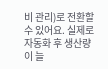비 관리)로 전환할 수 있어요. 실제로 자동화 후 생산량이 늘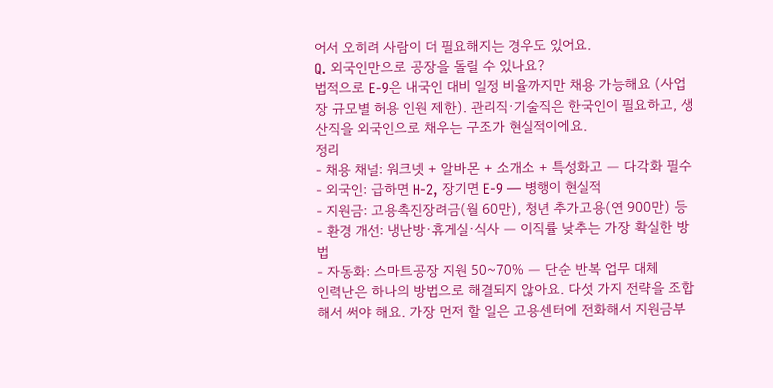어서 오히려 사람이 더 필요해지는 경우도 있어요.
Q. 외국인만으로 공장을 돌릴 수 있나요?
법적으로 E-9은 내국인 대비 일정 비율까지만 채용 가능해요 (사업장 규모별 허용 인원 제한). 관리직·기술직은 한국인이 필요하고, 생산직을 외국인으로 채우는 구조가 현실적이에요.
정리
- 채용 채널: 워크넷 + 알바몬 + 소개소 + 특성화고 — 다각화 필수
- 외국인: 급하면 H-2, 장기면 E-9 — 병행이 현실적
- 지원금: 고용촉진장려금(월 60만), 청년 추가고용(연 900만) 등
- 환경 개선: 냉난방·휴게실·식사 — 이직률 낮추는 가장 확실한 방법
- 자동화: 스마트공장 지원 50~70% — 단순 반복 업무 대체
인력난은 하나의 방법으로 해결되지 않아요. 다섯 가지 전략을 조합해서 써야 해요. 가장 먼저 할 일은 고용센터에 전화해서 지원금부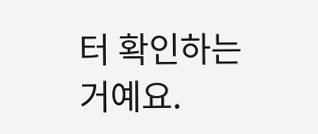터 확인하는 거예요.